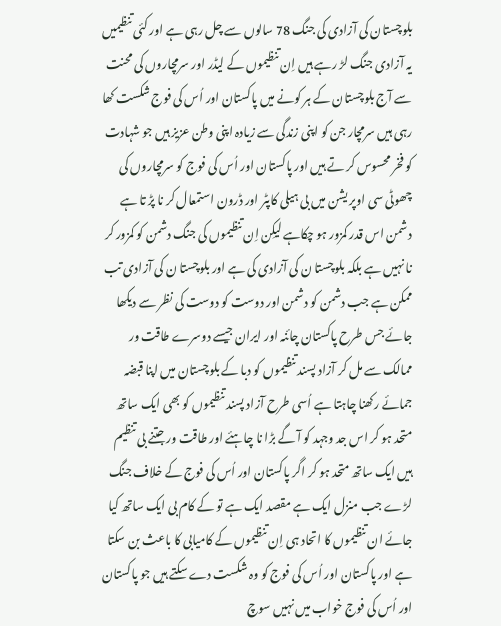بلوچستان کی آزادی کی جنگ 78 سالوں سے چل رہی ہے اور کئی تنظیمیں یہ آزادی جنگ لڑ رہے ہیں اِن تنظیموں کے لیڈر اور سرمچاروں کی محنت سے آج بلوچستان کے ہر کونے میں پاکستان اور اُس کی فوج شکست کھا رہی ہیں سرمچار جن کو اپنی زندگی سے زیادہ اپنی وطن عزیز ہیں جو شہادت کو فخر محسوس کر تے ہیں اور پاکستان اور اُس کی فوج کو سرمچاروں کی چھوٹی سی اوپر یشن میں بی ہیلی کاپٹر اور ڈرون استمعال کر نا پڑ تا ہے دشمن اس قدر کمزور ہو چکاہے لیکِن اِن تنظیموں کی جنگ دشمن کو کمزور کر نا نہیں ہے بلکہ بلوچستا ن کی آزادی کی ہے اور بلوچستا ن کی آزادی تب ممکن ہے جب دشمن کو دشمن اور دوست کو دوست کی نظر سے دیکھا جائے جس طرح پاکستان چائنہ اور ایران جیسے دوسرے طاقت ور ممالک سے مل کر آزاد پسند تنظیموں کو دبا کے بلوچستان میں اپنا قبضہ جمائے رکھنا چاہتا ہے اُسی طرح آزاد پسند تنظیموں کو بھی ایک ساتھ متحد ہو کر اس جد وجہد کو آ گے بڑا نا چاہئے اور طاقت ور جتنے بی تنظیم ہیں ایک ساتھ متحد ہو کر اگر پاکستان اور اُس کی فوج کے خلاف جنگ لڑے جب منزل ایک ہے مقصد ایک ہے تو کے کام بی ایک ساتھ کیا جائے ان تنظیموں کا اتحاد ہی اِن تنظیموں کے کامیابی کا باعث بن سکتا ہے اور پاکستان اور اُس کی فوج کو وہ شکست دے سکتے ہیں جو پاکستان اور اُس کی فوج خواب میں نہیں سوچ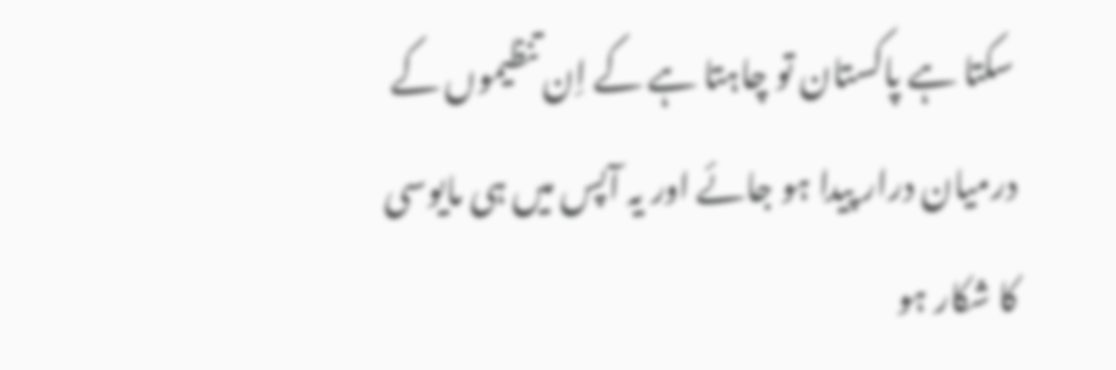سکتا ہے پاکستان تو چاہتا ہے کے اِن تنظیموں کے درمیان درار پیدا ہو جائے اور یہ آپس میں ہی مایوسی کا شکار ہو